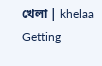খেলা | khelaa Getting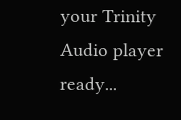your Trinity Audio player ready...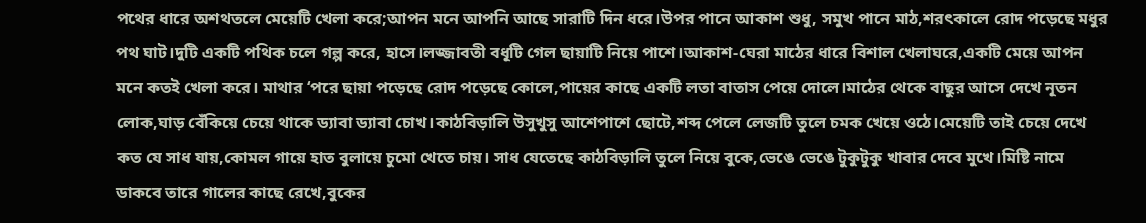পথের ধারে অশথতলে মেয়েটি খেলা করে;আপন মনে আপনি আছে সারাটি দিন ধরে।উপর পানে আকাশ শুধু, সমুখ পানে মাঠ,শরৎকালে রোদ পড়েছে মধুর পথ ঘাট।দুটি একটি পথিক চলে গল্প করে, হাসে।লজ্জাবতী বধূটি গেল ছায়াটি নিয়ে পাশে।আকাশ-ঘেরা মাঠের ধারে বিশাল খেলাঘরে,একটি মেয়ে আপন মনে কতই খেলা করে। মাথার ‘পরে ছায়া পড়েছে রোদ পড়েছে কোলে,পায়ের কাছে একটি লতা বাতাস পেয়ে দোলে।মাঠের থেকে বাছুর আসে দেখে নূতন লোক,ঘাড় বেঁকিয়ে চেয়ে থাকে ড্যাবা ড্যাবা চোখ।কাঠবিড়ালি উসুখুসু আশেপাশে ছোটে,শব্দ পেলে লেজটি তুলে চমক খেয়ে ওঠে।মেয়েটি তাই চেয়ে দেখে কত যে সাধ যায়,কোমল গায়ে হাত বুলায়ে চুমো খেতে চায়। সাধ যেতেছে কাঠবিড়ালি তুলে নিয়ে বুকে,ভেঙে ভেঙে টুকুটুকু খাবার দেবে মুখে।মিষ্টি নামে ডাকবে তারে গালের কাছে রেখে,বুকের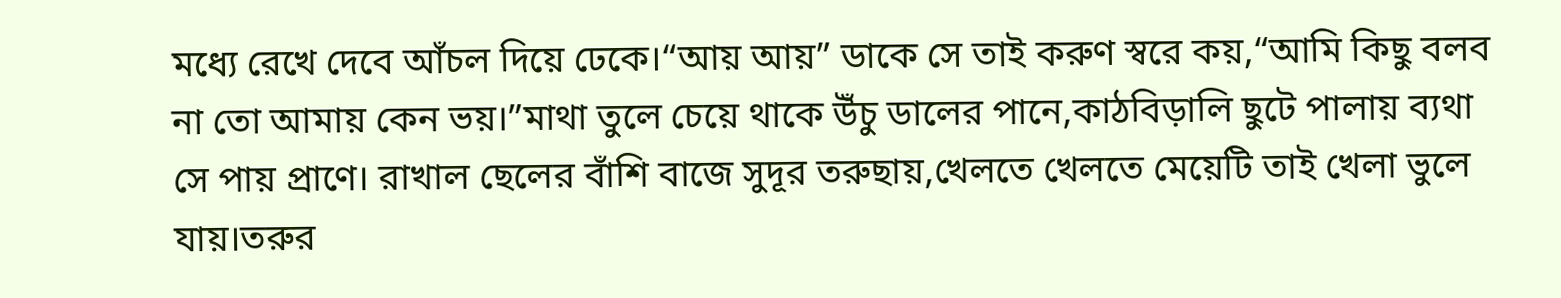মধ্যে রেখে দেবে আঁচল দিয়ে ঢেকে।“আয় আয়” ডাকে সে তাই করুণ স্বরে কয়,“আমি কিছু বলব না তো আমায় কেন ভয়।”মাথা তুলে চেয়ে থাকে উঁচু ডালের পানে,কাঠবিড়ালি ছুটে পালায় ব্যথা সে পায় প্রাণে। রাখাল ছেলের বাঁশি বাজে সুদূর তরুছায়,খেলতে খেলতে মেয়েটি তাই খেলা ভুলে যায়।তরুর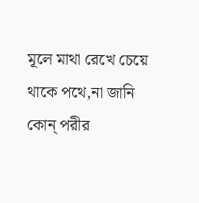মূলে মাথা রেখে চেয়ে থাকে পথে,না জানি কোন্ পরীর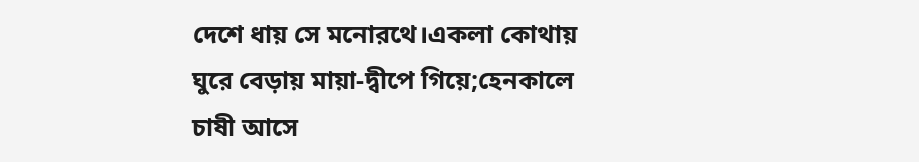দেশে ধায় সে মনোরথে।একলা কোথায় ঘুরে বেড়ায় মায়া-দ্বীপে গিয়ে;হেনকালে চাষী আসে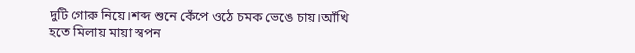দুটি গোরু নিয়ে।শব্দ শুনে কেঁপে ওঠে চমক ভেঙে চায়।আঁখি হতে মিলায় মায়া স্বপন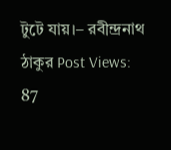টুটে যায়।– রবীন্দ্রনাথ ঠাকুর Post Views: 87